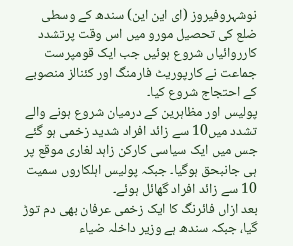نوشہروفیروز (ای این این) سندھ کے وسطی ضلع کی تحصیل مورو میں اس وقت پرتشدد کارروائیاں شروع ہوئیں جب ایک قومپرست جماعت نے کارپوریٹ فارمنگ اور کئنالز منصوبے کے احتجاج شروع کیا۔
پولیس اور مظاہرین کے درمیان شروع ہونے والے تشدد میں10 سے زائد افراد شدید زخمی ہو گئے جس میں ایک سیاسی کارکن زاہد لغاری موقع پر ہی جانبحق ہوگیا۔ جبکہ پولیس اہلکاروں سمیت 10 سے زائد افراد گھائل ہوئے۔
بعد ازاں فائرنگ کا ایک زخمی عرفان بھی دم توڑ گیا، جبکہ سندھ ہے وزیر داخلہ ضیاء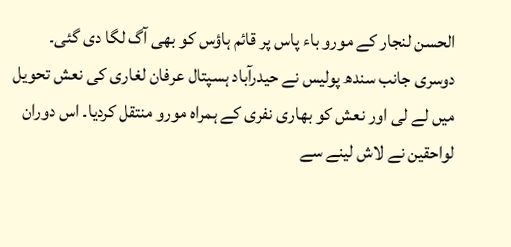الحسن لنجار کے مورو باء پاس پر قائم ہاؤس کو بھی آگ لگا دی گئی۔
دوسری جانب سندھ پولیس نے حیدرآباد ہسپتال عرفان لغاری کی نعش تحویل میں لے لی اور نعش کو بھاری نفری کے ہمراہ مورو منتقل کردیا۔ اس دوران لواحقین نے لاش لینے سے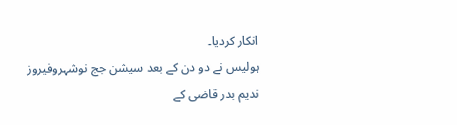انکار کردیا۔
ہولیس نے دو دن کے بعد سیشن جج نوشہروفیروز ندیم بدر قاضی کے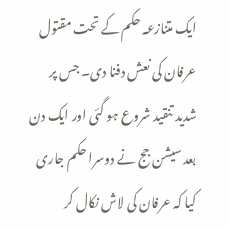ایک متنازعہ حکم کے تحت مقتول عرفان کی نعش دفنا دی۔ جس پر شدید تنقید شروع ہو گئی اور ایک دن بعد سیشن جج نے دوسرا حکم جاری کیا کہ عرفان کی لاش نکال کر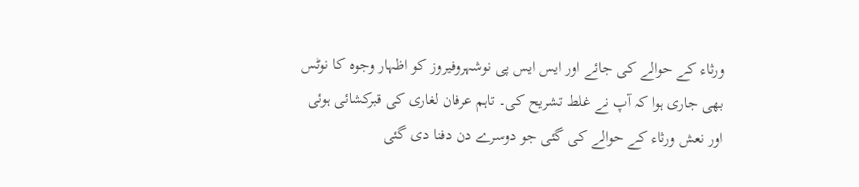ورثاء کے حوالے کی جائے اور ایس ایس پی نوشہروفیروز کو اظہار وجوہ کا نوٹس بھی جاری ہوا کہ آپ نے غلط تشریح کی۔ تاہم عرفان لغاری کی قبرکشائی ہوئی اور نعش ورثاء کے حوالے کی گئی جو دوسرے دن دفنا دی گئی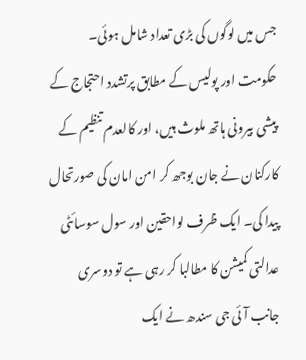جس میں لوگوں کی بڑی تعداد شامل ہوئی۔
حکومت اور پولیس کے مطابق پرتشدد احتجاج کے پیشی بیرونی ہاتھ ملوث ہیں، اور کالعدم تنظیم کے کارکنان نے جان بوجھ کر امن امان کی صورتحال پیدا کی۔ ایک ظرف لواحقین اور سول سوسائٹی عدالتی کمیشن کا مطالبا کر رہی ہے تو دوسری جانب آئی جی سندھ نے ایک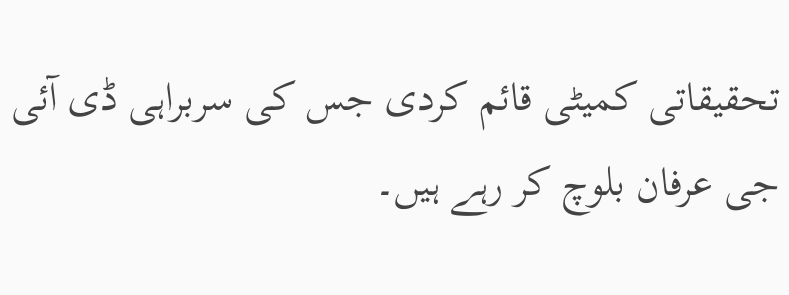تحقیقاتی کمیٹی قائم کردی جس کی سربراہی ڈی آئی جی عرفان بلوچ کر رہے ہیں۔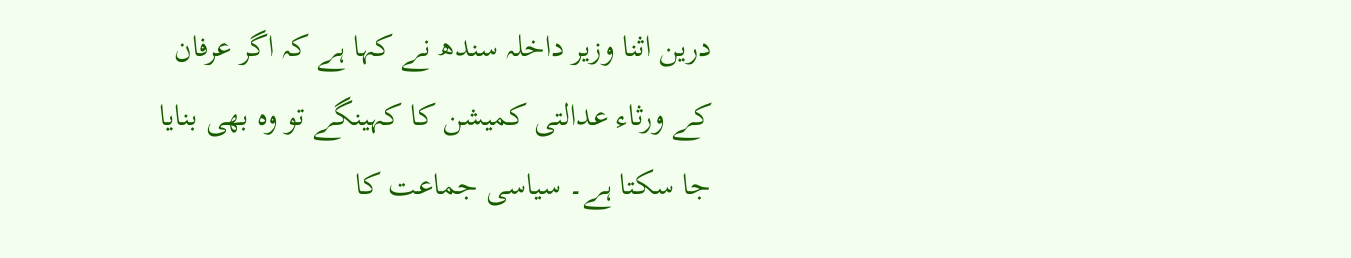درین اثنا وزیر داخلہ سندھ نے کہا ہے کہ اگر عرفان کے ورثاء عدالتی کمیشن کا کہینگے تو وہ بھی بنایا جا سکتا ہے۔ سیاسی جماعت کا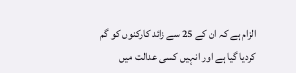الزام ہے کہ ان کے 25 سے زائد کارکنوں کو گم کردیا گیا ہے اور انہیں کسی عدالت میں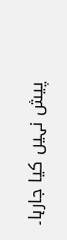پیش نہیں کیا جارہا۔